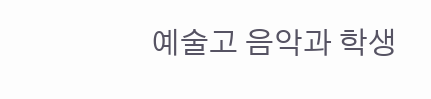예술고 음악과 학생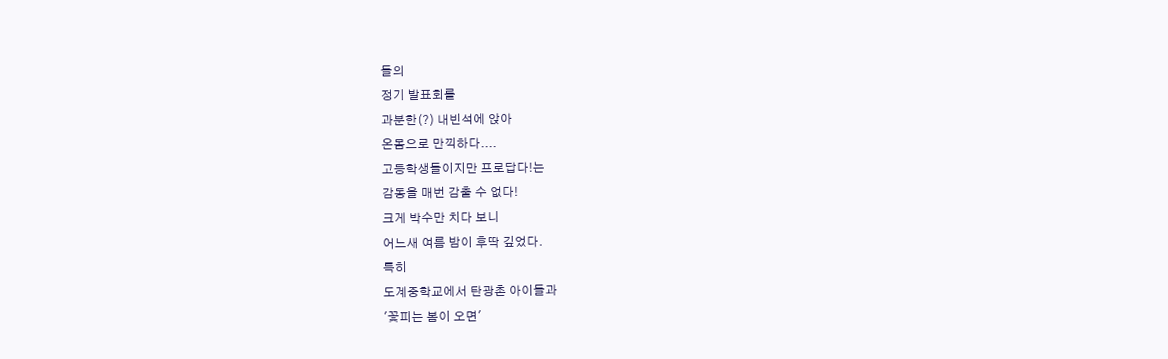들의
정기 발표회를
과분한(?) 내빈석에 앉아
온몸으로 만끽하다....
고등학생들이지만 프로답다!는
감동을 매번 감출 수 없다!
크게 박수만 치다 보니
어느새 여름 밤이 후딱 깊었다.
특히
도계중학교에서 탄광촌 아이들과
'꽃피는 봄이 오면'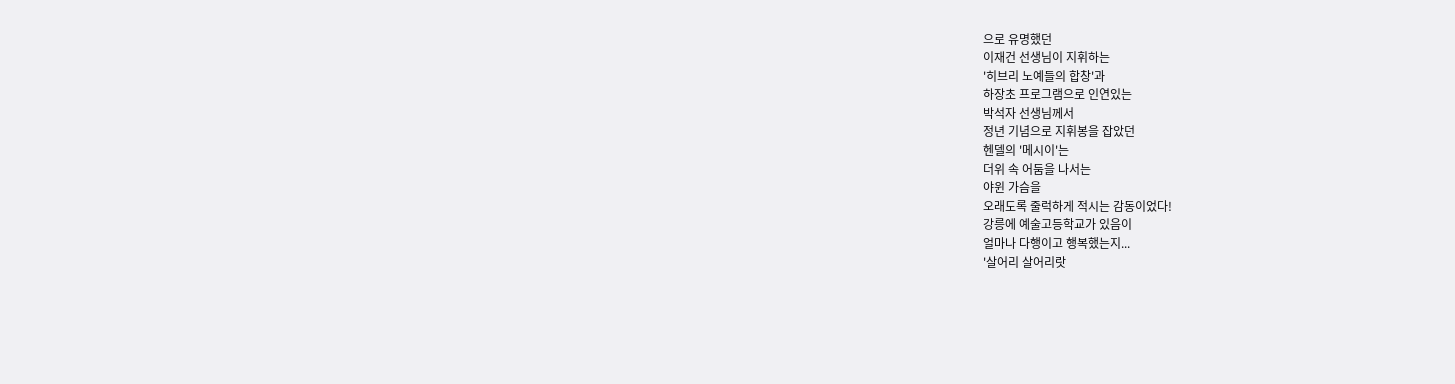으로 유명했던
이재건 선생님이 지휘하는
'히브리 노예들의 합창'과
하장초 프로그램으로 인연있는
박석자 선생님께서
정년 기념으로 지휘봉을 잡았던
헨델의 '메시이'는
더위 속 어둠을 나서는
야윈 가슴을
오래도록 줄럭하게 적시는 감동이었다!
강릉에 예술고등학교가 있음이
얼마나 다행이고 행복했는지...
'살어리 살어리랏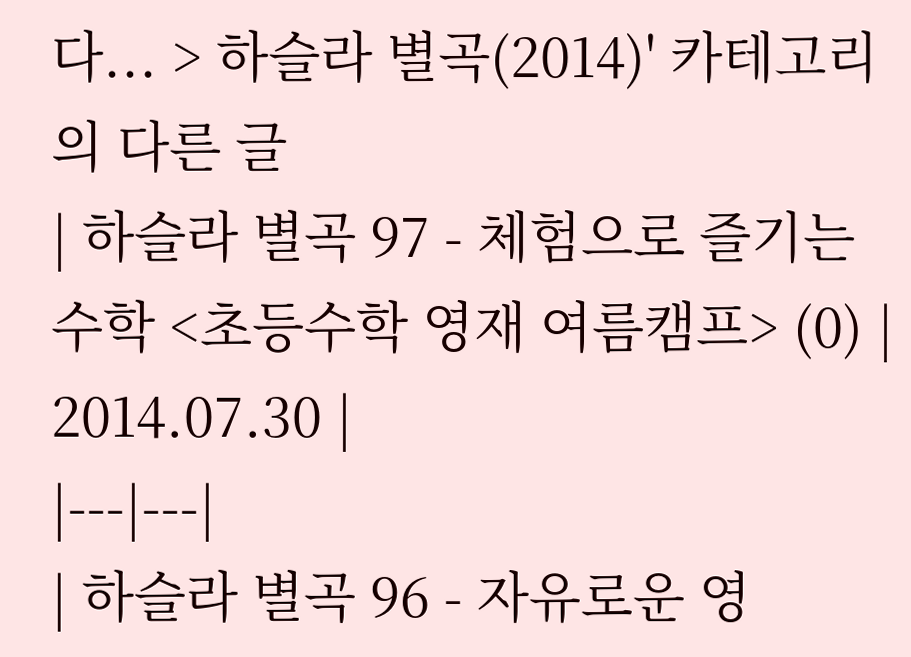다... > 하슬라 별곡(2014)' 카테고리의 다른 글
| 하슬라 별곡 97 - 체험으로 즐기는 수학 <초등수학 영재 여름캠프> (0) | 2014.07.30 |
|---|---|
| 하슬라 별곡 96 - 자유로운 영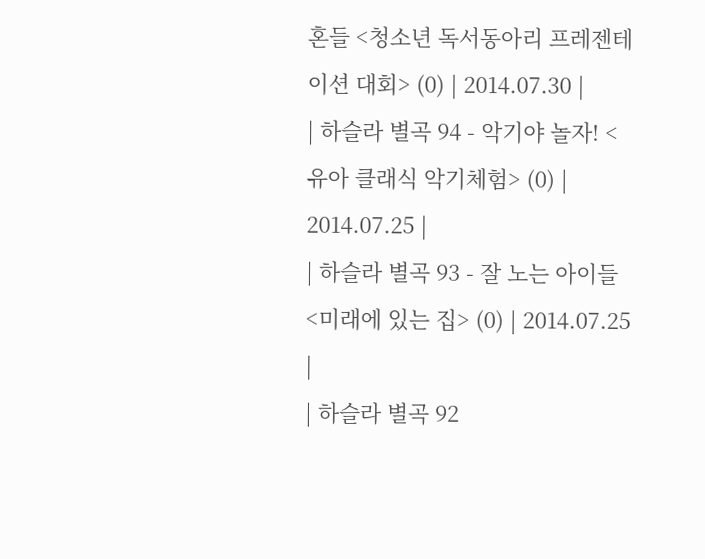혼들 <청소년 독서동아리 프레젠테이션 대회> (0) | 2014.07.30 |
| 하슬라 별곡 94 - 악기야 놀자! <유아 클래식 악기체험> (0) | 2014.07.25 |
| 하슬라 별곡 93 - 잘 노는 아이들 <미래에 있는 집> (0) | 2014.07.25 |
| 하슬라 별곡 92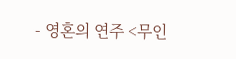- 영혼의 연주 <무인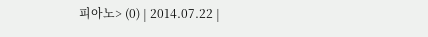피아노> (0) | 2014.07.22 |